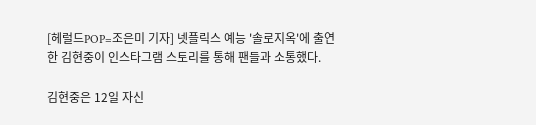[헤럴드POP=조은미 기자] 넷플릭스 예능 '솔로지옥'에 출연한 김현중이 인스타그램 스토리를 통해 팬들과 소통했다.

김현중은 12일 자신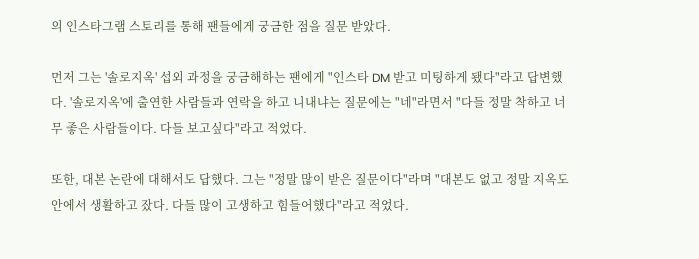의 인스타그램 스토리를 통해 팬들에게 궁금한 점을 질문 받았다.

먼저 그는 '솔로지옥' 섭외 과정을 궁금해하는 팬에게 "인스타 DM 받고 미팅하게 됐다"라고 답변했다. '솔로지옥'에 출연한 사람들과 연락을 하고 니내냐는 질문에는 "네"라면서 "다들 정말 착하고 너무 좋은 사람들이다. 다들 보고싶다"라고 적었다.

또한, 대본 논란에 대해서도 답했다. 그는 "정말 많이 받은 질문이다"라며 "대본도 없고 정말 지옥도 안에서 생활하고 잤다. 다들 많이 고생하고 힘들어했다"라고 적었다.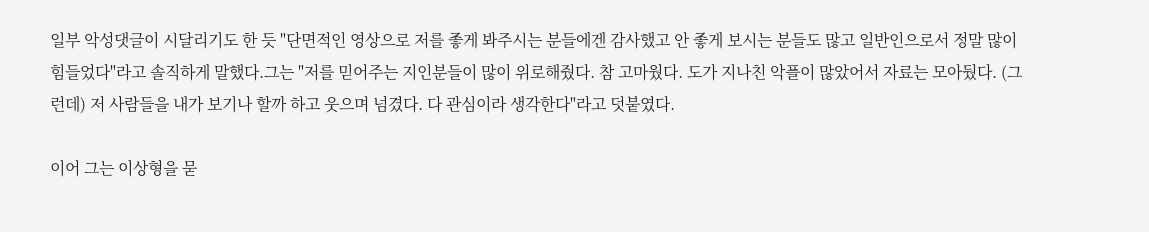일부 악성댓글이 시달리기도 한 듯 "단면적인 영상으로 저를 좋게 봐주시는 분들에겐 감사했고 안 좋게 보시는 분들도 많고 일반인으로서 정말 많이 힘들었다"라고 솔직하게 말했다.그는 "저를 믿어주는 지인분들이 많이 위로해줬다. 참 고마웠다. 도가 지나친 악플이 많았어서 자료는 모아뒀다. (그런데) 저 사람들을 내가 보기나 할까 하고 웃으며 넘겼다. 다 관심이라 생각한다"라고 덧붙였다.

이어 그는 이상형을 묻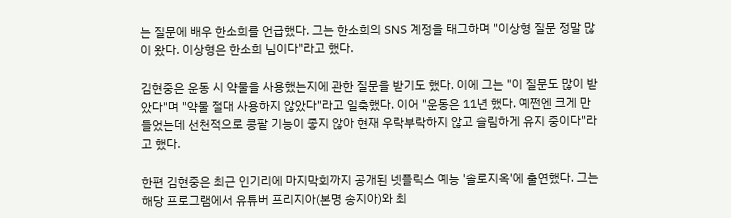는 질문에 배우 한소희를 언급했다. 그는 한소희의 SNS 계정을 태그하며 "이상형 질문 정말 많이 왔다. 이상형은 한소희 님이다"라고 했다.

김현중은 운동 시 약물을 사용했는지에 관한 질문을 받기도 했다. 이에 그는 "이 질문도 많이 받았다"며 "약물 절대 사용하지 않았다"라고 일축했다. 이어 "운동은 11년 했다. 예쩐엔 크게 만들었는데 선천적으로 콩팥 기능이 좋지 않아 현재 우락부락하지 않고 슬림하게 유지 중이다"라고 했다.

한편 김현중은 최근 인기리에 마지막회까지 공개된 넷플릭스 예능 '솔로지옥'에 출연했다. 그는 해당 프로그램에서 유튜버 프리지아(본명 송지아)와 최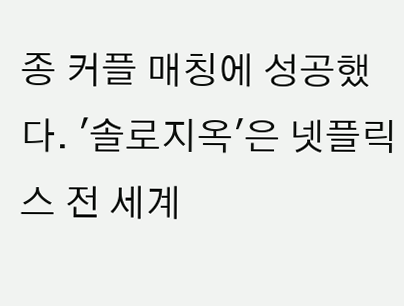종 커플 매칭에 성공했다. '솔로지옥'은 넷플릭스 전 세계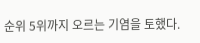순위 5위까지 오르는 기염을 토했다.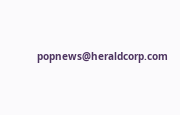popnews@heraldcorp.com